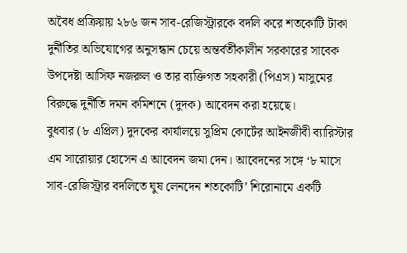অবৈধ প্রক্রিয়ায় ২৮৬ জন সাব-রেজিস্ট্রারকে বদলি করে শতকোটি টাকা দুর্নীতির অভিযোগের অনুসন্ধান চেয়ে অন্তর্বর্তীকালীন সরকারের সাবেক উপদেষ্টা আসিফ নজরুল ও তার ব্যক্তিগত সহকারী (পিএস) মাসুমের বিরুদ্ধে দুর্নীতি দমন কমিশনে (দুদক) আবেদন করা হয়েছে।
বুধবার (৮ এপ্রিল) দুদকের কার্যালয়ে সুপ্রিম কোর্টের আইনজীবী ব্যারিস্টার এম সারোয়ার হোসেন এ আবেদন জমা দেন। আবেদনের সঙ্গে ‘৮ মাসে সাব-রেজিস্ট্রার বদলিতে ঘুষ লেনদেন শতকোটি’ শিরোনামে একটি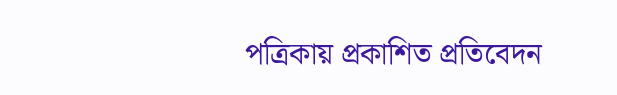পত্রিকায় প্রকাশিত প্রতিবেদন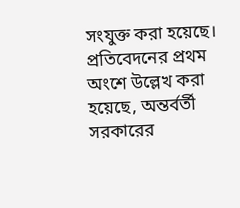সংযুক্ত করা হয়েছে।
প্রতিবেদনের প্রথম অংশে উল্লেখ করা হয়েছে, অন্তর্বর্তী সরকারের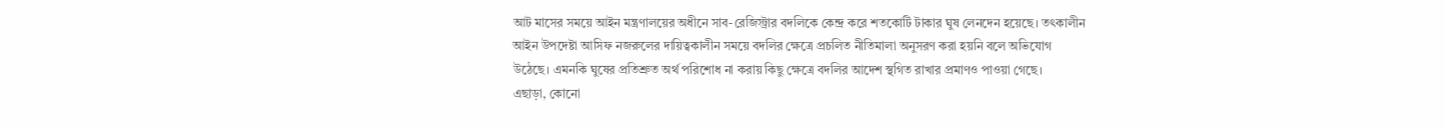আট মাসের সময়ে আইন মন্ত্রণালয়ের অধীনে সাব-রেজিস্ট্রার বদলিকে কেন্দ্র করে শতকোটি টাকার ঘুষ লেনদেন হয়েছে। তৎকালীন আইন উপদেষ্টা আসিফ নজরুলের দায়িত্বকালীন সময়ে বদলির ক্ষেত্রে প্রচলিত নীতিমালা অনুসরণ করা হয়নি বলে অভিযোগ উঠেছে। এমনকি ঘুষের প্রতিশ্রুত অর্থ পরিশোধ না করায় কিছু ক্ষেত্রে বদলির আদেশ স্থগিত রাখার প্রমাণও পাওয়া গেছে।
এছাড়া, কোনো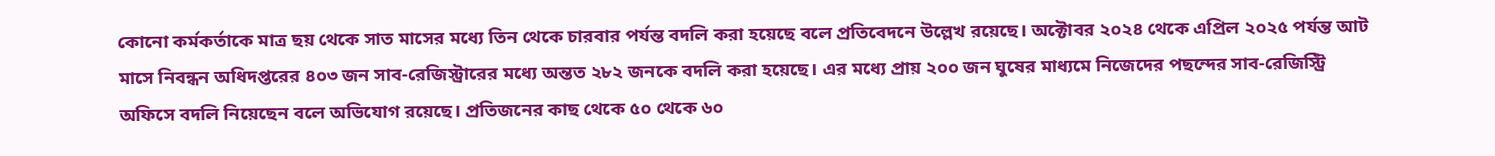কোনো কর্মকর্তাকে মাত্র ছয় থেকে সাত মাসের মধ্যে তিন থেকে চারবার পর্যন্ত বদলি করা হয়েছে বলে প্রতিবেদনে উল্লেখ রয়েছে। অক্টোবর ২০২৪ থেকে এপ্রিল ২০২৫ পর্যন্ত আট মাসে নিবন্ধন অধিদপ্তরের ৪০৩ জন সাব-রেজিস্ট্রারের মধ্যে অন্তত ২৮২ জনকে বদলি করা হয়েছে। এর মধ্যে প্রায় ২০০ জন ঘুষের মাধ্যমে নিজেদের পছন্দের সাব-রেজিস্ট্রি অফিসে বদলি নিয়েছেন বলে অভিযোগ রয়েছে। প্রতিজনের কাছ থেকে ৫০ থেকে ৬০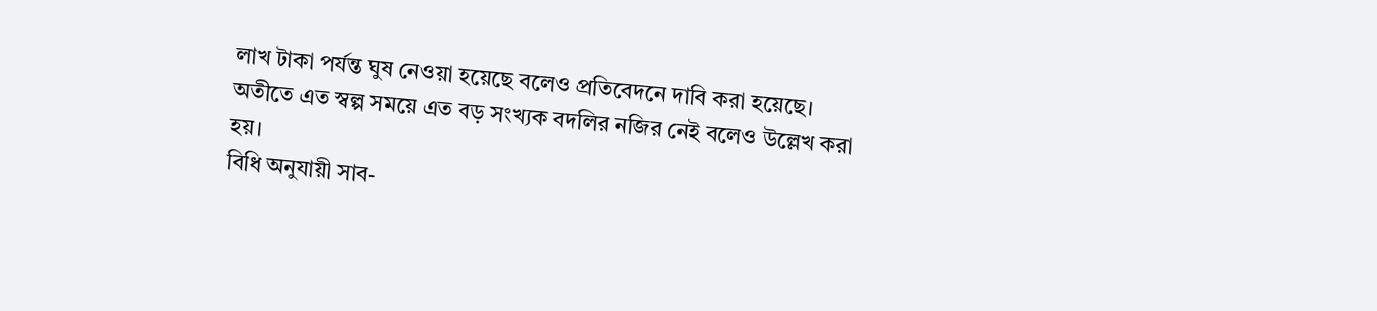লাখ টাকা পর্যন্ত ঘুষ নেওয়া হয়েছে বলেও প্রতিবেদনে দাবি করা হয়েছে। অতীতে এত স্বল্প সময়ে এত বড় সংখ্যক বদলির নজির নেই বলেও উল্লেখ করা হয়।
বিধি অনুযায়ী সাব-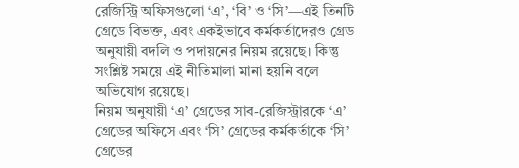রেজিস্ট্রি অফিসগুলো ‘এ’, ‘বি’ ও ‘সি’—এই তিনটি গ্রেডে বিভক্ত, এবং একইভাবে কর্মকর্তাদেরও গ্রেড অনুযায়ী বদলি ও পদায়নের নিয়ম রয়েছে। কিন্তু সংশ্লিষ্ট সময়ে এই নীতিমালা মানা হয়নি বলে অভিযোগ রয়েছে।
নিয়ম অনুযায়ী ‘এ’ গ্রেডের সাব-রেজিস্ট্রারকে ‘এ’ গ্রেডের অফিসে এবং ‘সি’ গ্রেডের কর্মকর্তাকে ‘সি’ গ্রেডের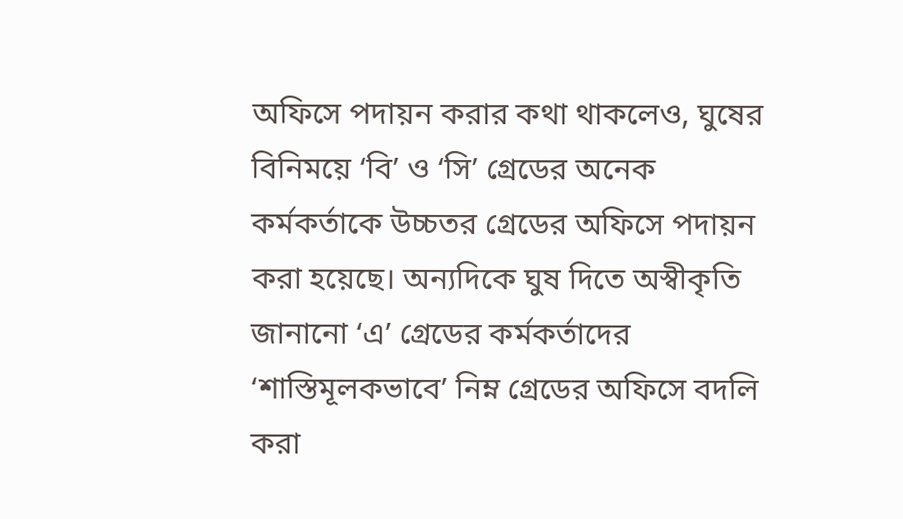অফিসে পদায়ন করার কথা থাকলেও, ঘুষের বিনিময়ে ‘বি’ ও ‘সি’ গ্রেডের অনেক কর্মকর্তাকে উচ্চতর গ্রেডের অফিসে পদায়ন করা হয়েছে। অন্যদিকে ঘুষ দিতে অস্বীকৃতি জানানো ‘এ’ গ্রেডের কর্মকর্তাদের ‘শাস্তিমূলকভাবে’ নিম্ন গ্রেডের অফিসে বদলি করা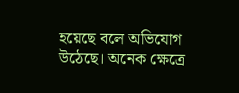হয়েছে বলে অভিযোগ উঠেছে। অনেক ক্ষেত্রে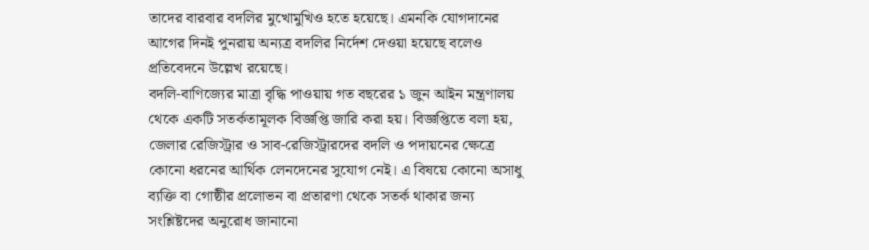তাদের বারবার বদলির মুখোমুখিও হতে হয়েছে। এমনকি যোগদানের আগের দিনই পুনরায় অন্যত্র বদলির নির্দেশ দেওয়া হয়েছে বলেও প্রতিবেদনে উল্লেখ রয়েছে।
বদলি-বাণিজ্যের মাত্রা বৃদ্ধি পাওয়ায় গত বছরের ১ জুন আইন মন্ত্রণালয় থেকে একটি সতর্কতামূলক বিজ্ঞপ্তি জারি করা হয়। বিজ্ঞপ্তিতে বলা হয়, জেলার রেজিস্ট্রার ও সাব-রেজিস্ট্রারদের বদলি ও পদায়নের ক্ষেত্রে কোনো ধরনের আর্থিক লেনদেনের সুযোগ নেই। এ বিষয়ে কোনো অসাধু ব্যক্তি বা গোষ্ঠীর প্রলোভন বা প্রতারণা থেকে সতর্ক থাকার জন্য সংশ্লিষ্টদের অনুরোধ জানানো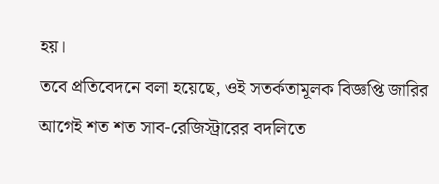হয়।
তবে প্রতিবেদনে বলা হয়েছে, ওই সতর্কতামূলক বিজ্ঞপ্তি জারির আগেই শত শত সাব-রেজিস্ট্রারের বদলিতে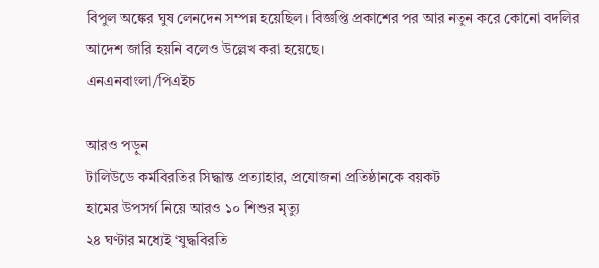বিপুল অঙ্কের ঘুষ লেনদেন সম্পন্ন হয়েছিল। বিজ্ঞপ্তি প্রকাশের পর আর নতুন করে কোনো বদলির আদেশ জারি হয়নি বলেও উল্লেখ করা হয়েছে।
এনএনবাংলা/পিএইচ

আরও পড়ুন
টালিউডে কর্মবিরতির সিদ্ধান্ত প্রত্যাহার, প্রযোজনা প্রতিষ্ঠানকে বয়কট
হামের উপসর্গ নিয়ে আরও ১০ শিশুর মৃত্যু
২৪ ঘণ্টার মধ্যেই ‘যুদ্ধবিরতি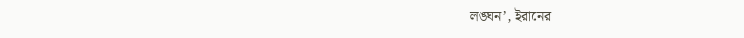লঙ্ঘন’, ইরানের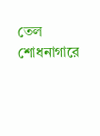তেল শোধনাগারে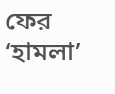ফের ‘হামলা’